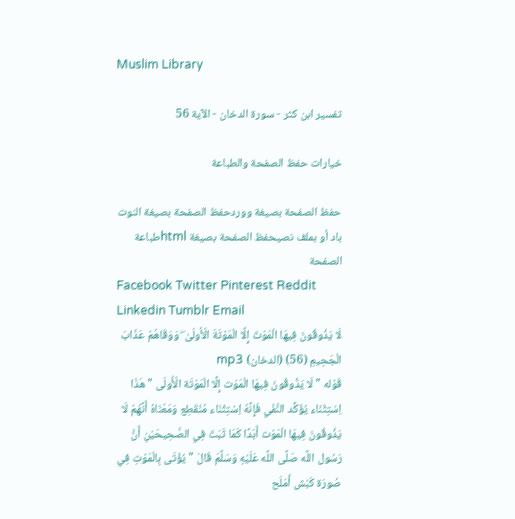Muslim Library

تفسير ابن كثر - سورة الدخان - الآية 56

خيارات حفظ الصفحة والطباعة

حفظ الصفحة بصيغة ووردحفظ الصفحة بصيغة النوت باد أو بملف نصيحفظ الصفحة بصيغة htmlطباعة الصفحة
Facebook Twitter Pinterest Reddit Linkedin Tumblr Email
لَا يَذُوقُونَ فِيهَا الْمَوْتَ إِلَّا الْمَوْتَةَ الْأُولَىٰ ۖ وَوَقَاهُمْ عَذَابَ الْجَحِيمِ (56) (الدخان) mp3
قَوْله " لَا يَذُوقُونَ فِيهَا الْمَوْت إِلَّا الْمَوْتَة الْأُولَى " هَذَا اِسْتِثْنَاء يُؤَكِّد النَّفْي فَإِنَّهُ اِسْتِثْنَاء مُنْقَطِع وَمَعْنَاهُ أَنَّهُمْ لَا يَذُوقُونَ فِيهَا الْمَوْت أَبَدًا كَمَا ثَبَتَ فِي الصَّحِيحَيْنِ أَنَّ رَسُول اللَّه صَلَّى اللَّه عَلَيْهِ وَسَلَّمَ قَالَ " يُؤْتَى بِالْمَوْتِ فِي صُورَة كَبْش أَمْلَح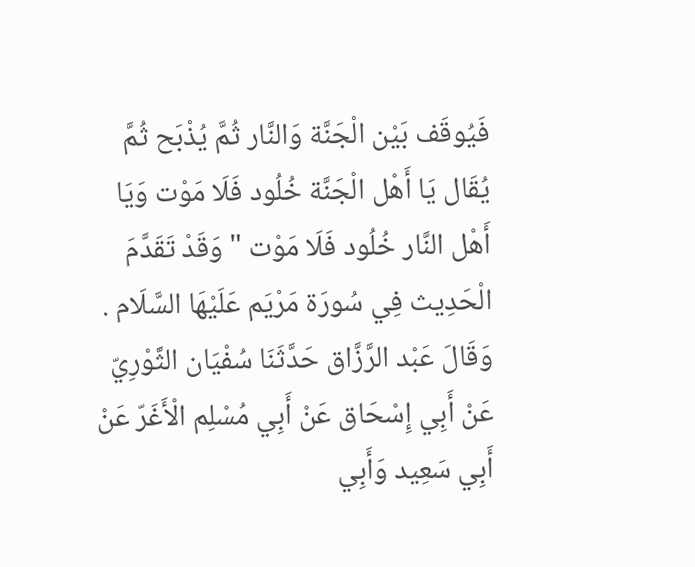فَيُوقَف بَيْن الْجَنَّة وَالنَّار ثُمَّ يُذْبَح ثُمَّ يُقَال يَا أَهْل الْجَنَّة خُلُود فَلَا مَوْت وَيَا أَهْل النَّار خُلُود فَلَا مَوْت " وَقَدْ تَقَدَّمَ الْحَدِيث فِي سُورَة مَرْيَم عَلَيْهَا السَّلَام . وَقَالَ عَبْد الرَّزَّاق حَدَّثَنَا سُفْيَان الثَّوْرِيّ عَنْ أَبِي إِسْحَاق عَنْ أَبِي مُسْلِم الْأَغَرّ عَنْ أَبِي سَعِيد وَأَبِي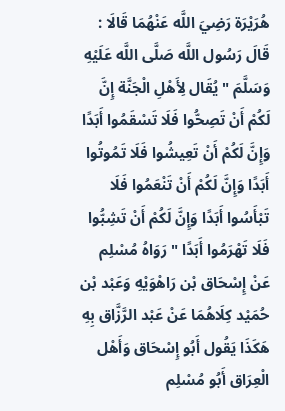هُرَيْرَة رَضِيَ اللَّه عَنْهُمَا قَالَا : قَالَ رَسُول اللَّه صَلَّى اللَّه عَلَيْهِ وَسَلَّمَ " يُقَال لِأَهْلِ الْجَنَّة إِنَّ لَكُمْ أَنْ تَصِحُّوا فَلَا تَسْقَمُوا أَبَدًا وَإِنَّ لَكُمْ أَنْ تَعِيشُوا فَلَا تَمُوتُوا أَبَدًا وَإِنَّ لَكُمْ أَنْ تَنْعَمُوا فَلَا تَبْأَسُوا أَبَدًا وَإِنَّ لَكُمْ أَنْ تَشِبُّوا فَلَا تَهْرَمُوا أَبَدًا " رَوَاهُ مُسْلِم عَنْ إِسْحَاق بْن رَاهْوَيْهِ وَعَبْد بْن حُمَيْد كِلَاهُمَا عَنْ عَبْد الرَّزَّاق بِهِ هَكَذَا يَقُول أَبُو إِسْحَاق وَأَهْل الْعِرَاق أَبُو مُسْلِم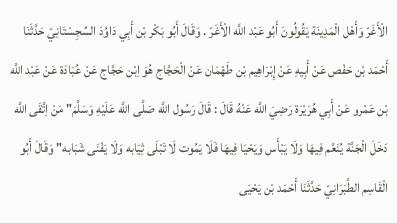الْأَغَرّ وَأَهْل الْمَدِينَة يَقُولُونَ أَبُو عَبْد اللَّه الْأَغَرّ . وَقَالَ أَبُو بَكْر بْن أَبِي دَاوُدَ السِّجِسْتَانِيّ حَدَّثَنَا أَحْمَد بْن حَفْص عَنْ أَبِيهِ عَنْ إِبْرَاهِيم بْن طَهْمَان عَنْ الْحَجَّاج هُوَ اِبْن حَجَّاج عَنْ عُبَادَة عَنْ عَبْد اللَّه بْن عَمْرو عَنْ أَبِي هُرَيْرَة رَضِيَ اللَّه عَنْهُ قَالَ : قَالَ رَسُول اللَّه صَلَّى اللَّه عَلَيْهِ وَسَلَّمَ" مَنْ اِتَّقَى اللَّه دَخَلَ الْجَنَّة يُنَعَّم فِيهَا وَلَا يَبْأَس وَيَحْيَا فِيهَا فَلَا يَمُوت لَا تَبْلَى ثِيَابه وَلَا يَفْنَى شَبَابه" وَقَالَ أَبُو الْقَاسِم الطَّبَرَانِيّ حَدَّثَنَا أَحْمَد بْن يَحْيَى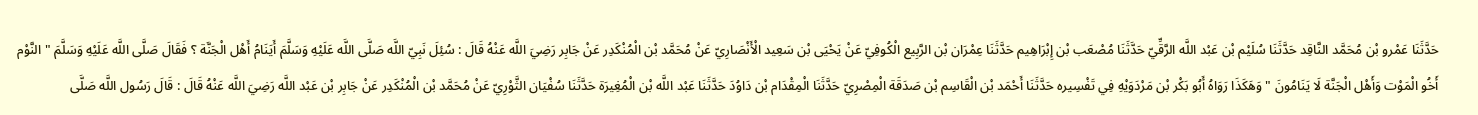حَدَّثَنَا عَمْرو بْن مُحَمَّد النَّاقِد حَدَّثَنَا سُلَيْم بْن عَبْد اللَّه الرَّقِّيّ حَدَّثَنَا مُصْعَب بْن إِبْرَاهِيم حَدَّثَنَا عِمْرَان بْن الرَّبِيع الْكُوفِيّ عَنْ يَحْيَى بْن سَعِيد الْأَنْصَارِيّ عَنْ مُحَمَّد بْن الْمُنْكَدِر عَنْ جَابِر رَضِيَ اللَّه عَنْهُ قَالَ : سُئِلَ نَبِيّ اللَّه صَلَّى اللَّه عَلَيْهِ وَسَلَّمَ أَيَنَامُ أَهْل الْجَنَّة ؟ فَقَالَ صَلَّى اللَّه عَلَيْهِ وَسَلَّمَ " النَّوْم أَخُو الْمَوْت وَأَهْل الْجَنَّة لَا يَنَامُونَ " وَهَكَذَا رَوَاهُ أَبُو بَكْر بْن مَرْدَوَيْهِ فِي تَفْسِيره حَدَّثَنَا أَحْمَد بْن الْقَاسِم بْن صَدَقَة الْمِصْرِيّ حَدَّثَنَا الْمِقْدَام بْن دَاوُدَ حَدَّثَنَا عَبْد اللَّه بْن الْمُغِيرَة حَدَّثَنَا سُفْيَان الثَّوْرِيّ عَنْ مُحَمَّد بْن الْمُنْكَدِر عَنْ جَابِر بْن عَبْد اللَّه رَضِيَ اللَّه عَنْهُ قَالَ : قَالَ رَسُول اللَّه صَلَّى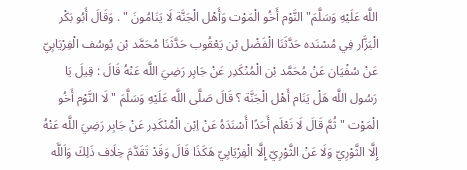اللَّه عَلَيْهِ وَسَلَّمَ" النَّوْم أَخُو الْمَوْت وَأَهْل الْجَنَّة لَا يَنَامُونَ " . وَقَالَ أَبُو بَكْر الْبَزَّار فِي مُسْنَده حَدَّثَنَا الْفَضْل بْن يَعْقُوب حَدَّثَنَا مُحَمَّد بْن يُوسُف الْفِرْيَابِيّ عَنْ سُفْيَان عَنْ مُحَمَّد بْن الْمُنْكَدِر عَنْ جَابِر رَضِيَ اللَّه عَنْهُ قَالَ : قِيلَ يَا رَسُول اللَّه هَلْ يَنَام أَهْل الْجَنَّة ؟ قَالَ صَلَّى اللَّه عَلَيْهِ وَسَلَّمَ " لَا النَّوْم أَخُو الْمَوْت " ثُمَّ قَالَ لَا نَعْلَم أَحَدًا أَسْنَدَهُ عَنْ اِبْن الْمُنْكَدِر عَنْ جَابِر رَضِيَ اللَّه عَنْهُ إِلَّا الثَّوْرِيّ وَلَا عَنْ الثَّوْرِيّ إِلَّا الْفِرْيَابِيّ هَكَذَا قَالَ وَقَدْ تَقَدَّمَ خِلَاف ذَلِكَ وَاَللَّه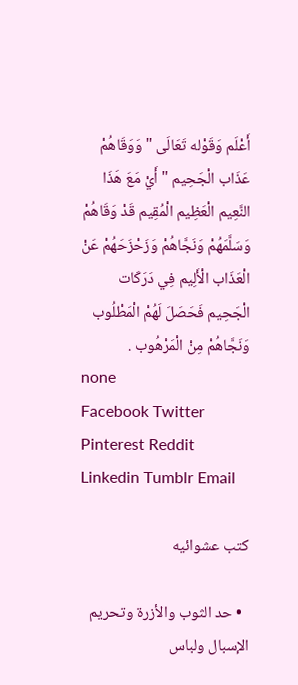أَعْلَم وَقَوْله تَعَالَى " وَوَقَاهُمْ عَذَاب الْجَحِيم " أَيْ مَعَ هَذَا النَّعِيم الْعَظِيم الْمُقِيم قَدْ وَقَاهُمْ وَسَلَّمَهُمْ وَنَجَّاهُمْ وَزَحْزَحَهُمْ عَنْ الْعَذَاب الْأَلِيم فِي دَرَكَات الْجَحِيم فَحَصَلَ لَهُمْ الْمَطْلُوب وَنَجَّاهُمْ مِنْ الْمَرْهُوب .
none
Facebook Twitter Pinterest Reddit Linkedin Tumblr Email

كتب عشوائيه

  • حد الثوب والأزرة وتحريم الإسبال ولباس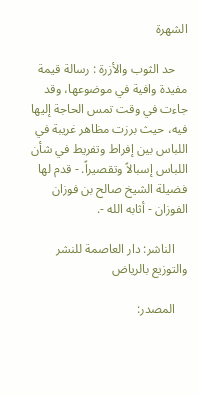الشهرة

    حد الثوب والأزرة : رسالة قيمة مفيدة وافية في موضوعها، وقد جاءت في وقت تمس الحاجة إليها فيه، حيث برزت مظاهر غريبة في اللباس بين إفراط وتفريط في شأن اللباس إسبالاً وتقصيراً. - قدم لها فضيلة الشيخ صالح بن فوزان الفوزان - أثابه الله -.

    الناشر: دار العاصمة للنشر والتوزيع بالرياض

    المصدر: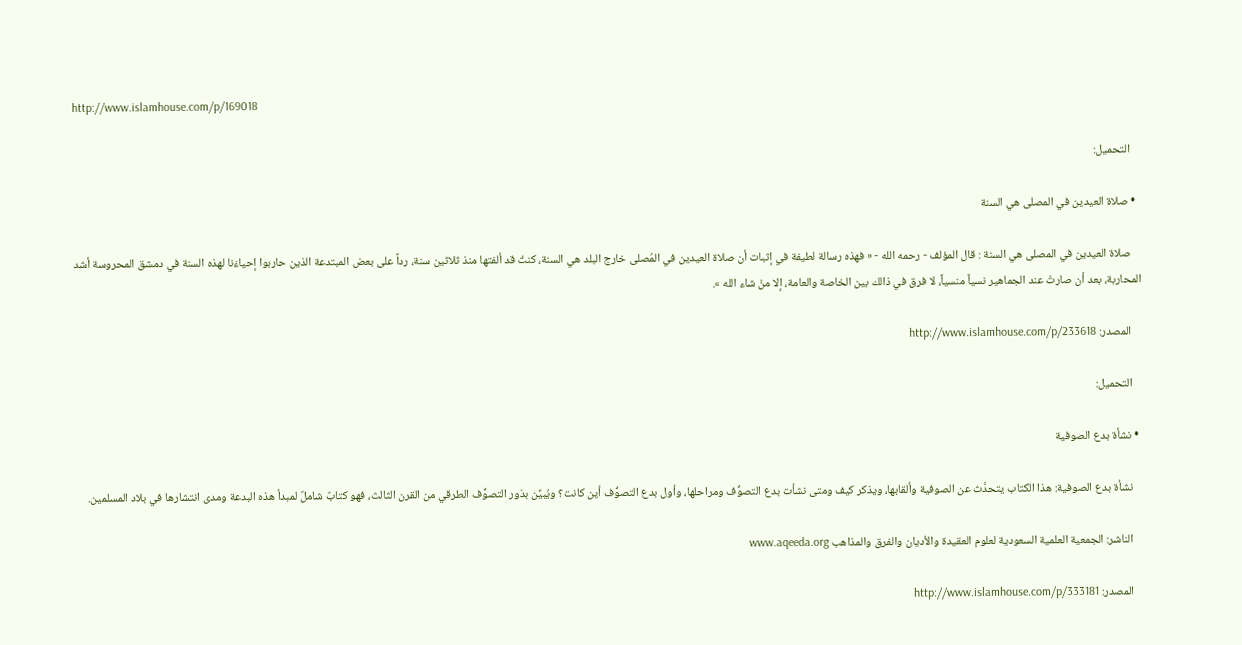http://www.islamhouse.com/p/169018

    التحميل:

  • صلاة العيدين في المصلى هي السنة

    صلاة العيدين في المصلى هي السنة : قال المؤلف - رحمه الله - « فهذه رسالة لطيفة في إثبات أن صلاة العيدين في المُصلى خارج البلد هي السنة، كنتُ قد ألفتها منذ ثلاثين سنة، رداً على بعض المبتدعة الذين حاربوا إحياءَنا لهذه السنة في دمشق المحروسة أشد المحاربة، بعد أن صارتْ عند الجماهير نسياً منسياً، لا فرق في ذالك بين الخاصة والعامة، إلا منْ شاء الله ».

    المصدر: http://www.islamhouse.com/p/233618

    التحميل:

  • نشأة بدع الصوفية

    نشأة بدع الصوفية: هذا الكتاب يتحدَّث عن الصوفية وألقابها، ويذكر كيف ومتى نشأت بدع التصوُّف ومراحلها، وأول بدع التصوُّف أين كانت؟ ويُبيِّن بذور التصوُّف الطرقي من القرن الثالث، فهو كتابٌ شاملٌ لمبدأ هذه البدعة ومدى انتشارها في بلاد المسلمين.

    الناشر: الجمعية العلمية السعودية لعلوم العقيدة والأديان والفرق والمذاهب www.aqeeda.org

    المصدر: http://www.islamhouse.com/p/333181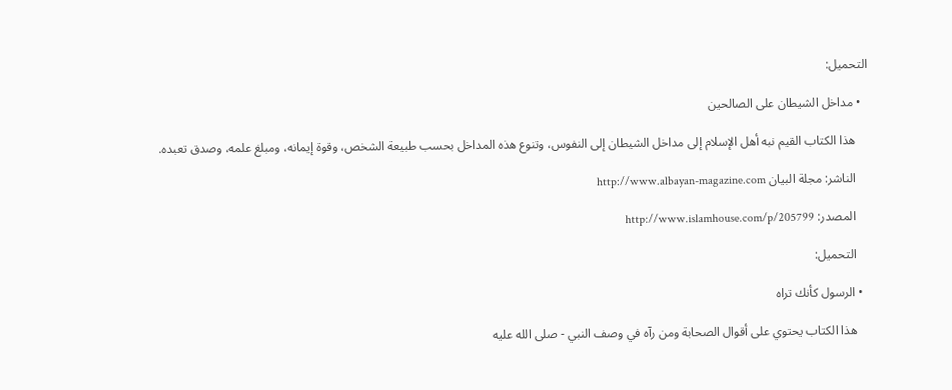التحميل:

  • مداخل الشيطان على الصالحين

    هذا الكتاب القيم نبه أهل الإسلام إلى مداخل الشيطان إلى النفوس، وتنوع هذه المداخل بحسب طبيعة الشخص، وقوة إيمانه، ومبلغ علمه، وصدق تعبده.

    الناشر: مجلة البيان http://www.albayan-magazine.com

    المصدر: http://www.islamhouse.com/p/205799

    التحميل:

  • الرسول كأنك تراه

    هذا الكتاب يحتوي على أقوال الصحابة ومن رآه في وصف النبي - صلى الله عليه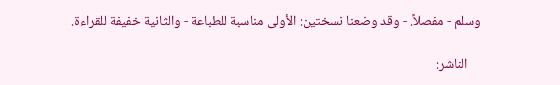وسلم - مفصلاً. - وقد وضعنا نسختين: الأولى مناسبة للطباعة - والثانية خفيفة للقراءة.

    الناشر: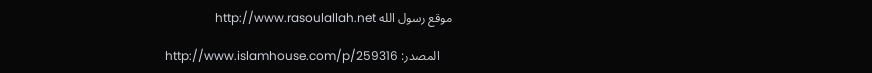موقع رسول الله http://www.rasoulallah.net

    المصدر: http://www.islamhouse.com/p/259316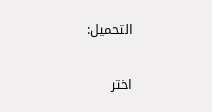التحميل:

اختر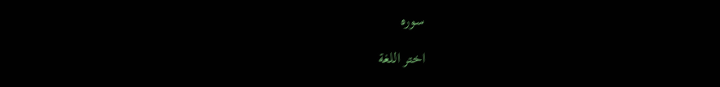سوره

اختر اللغة